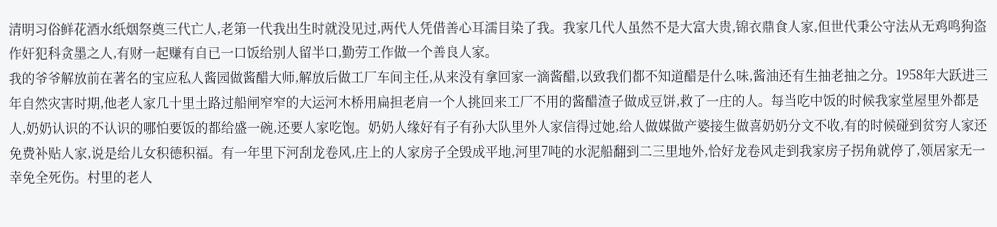清明习俗鲜花酒水纸烟祭奠三代亡人,老第一代我出生时就没见过,两代人凭借善心耳濡目染了我。我家几代人虽然不是大富大贵,锦衣鼎食人家,但世代秉公守法从无鸡鸣狗盗作奸犯科贪墨之人,有财一起赚有自已一口饭给别人留半口,勤劳工作做一个善良人家。
我的爷爷解放前在著名的宝应私人酱园做酱醋大师,解放后做工厂车间主任,从来没有拿回家一滴酱醋,以致我们都不知道醋是什么味,酱油还有生抽老抽之分。1958年大跃进三年自然灾害时期,他老人家几十里土路过船闸窄窄的大运河木桥用扁担老肩一个人挑回来工厂不用的酱醋渣子做成豆饼,救了一庄的人。每当吃中饭的时候我家堂屋里外都是人,奶奶认识的不认识的哪怕要饭的都给盛一碗,还要人家吃饱。奶奶人缘好有子有孙大队里外人家信得过她,给人做媒做产婆接生做喜奶奶分文不收,有的时候碰到贫穷人家还免费补贴人家,说是给儿女积德积福。有一年里下河刮龙卷风,庄上的人家房子全毁成平地,河里7吨的水泥船翻到二三里地外,恰好龙卷风走到我家房子拐角就停了,领居家无一幸免全死伤。村里的老人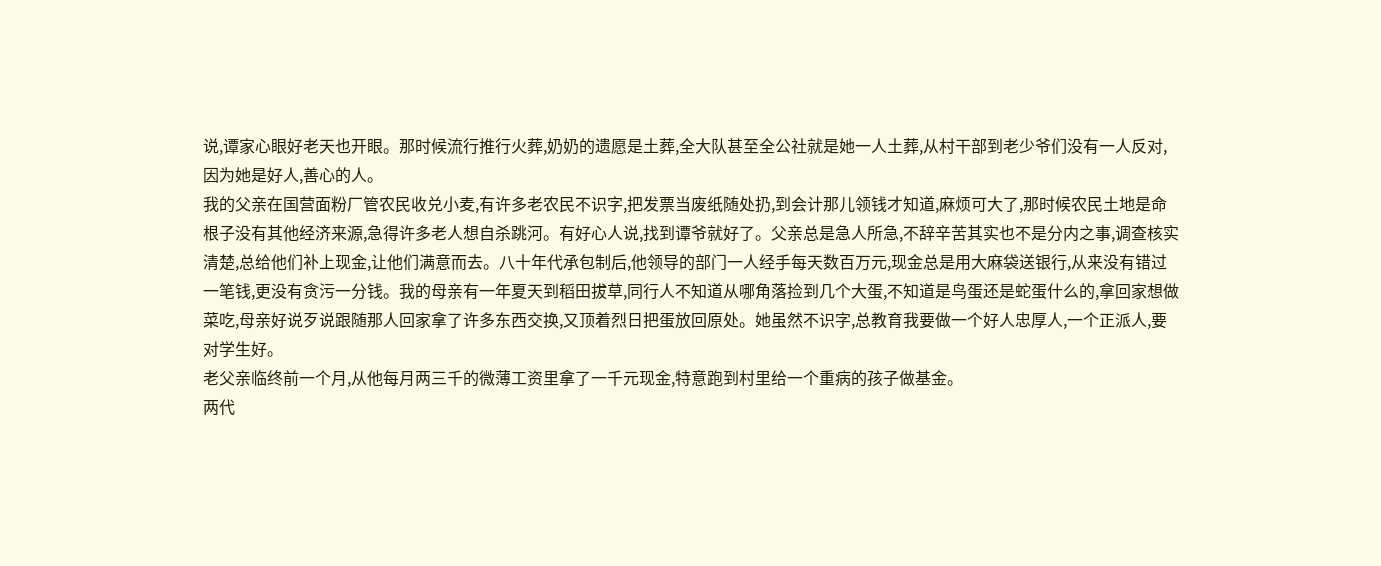说,谭家心眼好老天也开眼。那时候流行推行火葬,奶奶的遗愿是土葬,全大队甚至全公社就是她一人土葬,从村干部到老少爷们没有一人反对,因为她是好人,善心的人。
我的父亲在国营面粉厂管农民收兑小麦,有许多老农民不识字,把发票当废纸随处扔,到会计那儿领钱才知道,麻烦可大了,那时候农民土地是命根子没有其他经济来源,急得许多老人想自杀跳河。有好心人说,找到谭爷就好了。父亲总是急人所急,不辞辛苦其实也不是分内之事,调查核实清楚,总给他们补上现金,让他们满意而去。八十年代承包制后,他领导的部门一人经手每天数百万元,现金总是用大麻袋送银行,从来没有错过一笔钱,更没有贪污一分钱。我的母亲有一年夏天到稻田拔草,同行人不知道从哪角落捡到几个大蛋,不知道是鸟蛋还是蛇蛋什么的,拿回家想做菜吃,母亲好说歹说跟随那人回家拿了许多东西交换,又顶着烈日把蛋放回原处。她虽然不识字,总教育我要做一个好人忠厚人,一个正派人,要对学生好。
老父亲临终前一个月,从他每月两三千的微薄工资里拿了一千元现金,特意跑到村里给一个重病的孩子做基金。
两代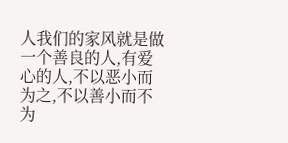人我们的家风就是做一个善良的人,有爱心的人,不以恶小而为之,不以善小而不为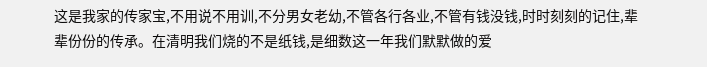这是我家的传家宝,不用说不用训,不分男女老幼,不管各行各业,不管有钱没钱,时时刻刻的记住,辈辈份份的传承。在清明我们烧的不是纸钱,是细数这一年我们默默做的爱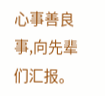心事善良事,向先辈们汇报。